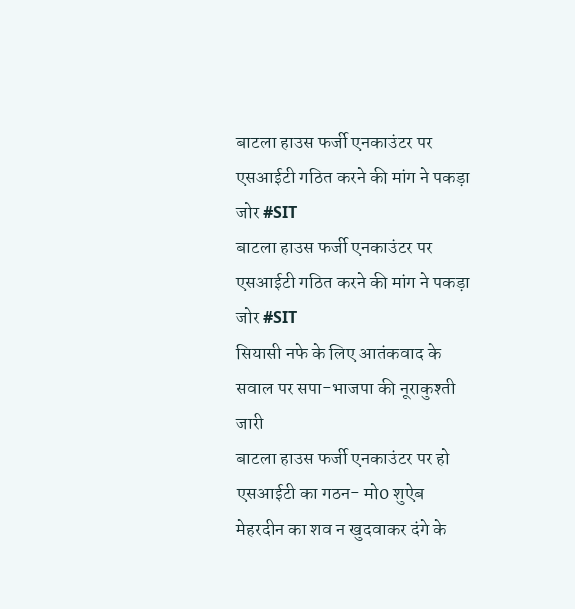बाटला हाउस फर्जी एनकाउंटर पर एसआईटी गठित करने की मांग ने पकड़ा जोर #SIT
बाटला हाउस फर्जी एनकाउंटर पर एसआईटी गठित करने की मांग ने पकड़ा जोर #SIT
सियासी नफे के लिए आतंकवाद के सवाल पर सपा-भाजपा की नूराकुश्ती जारी
बाटला हाउस फर्जी एनकाउंटर पर हो एसआईटी का गठन- मो0 शुऐब
मेहरदीन का शव न खुदवाकर दंगे के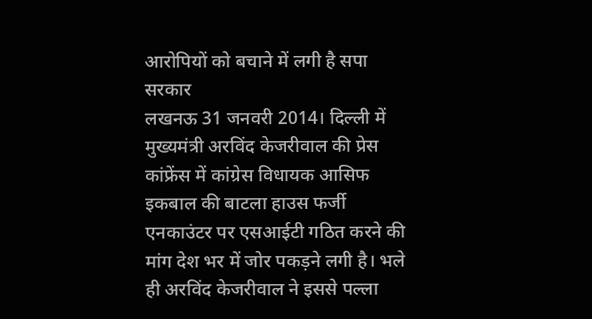आरोपियों को बचाने में लगी है सपा सरकार
लखनऊ 31 जनवरी 2014। दिल्ली में मुख्यमंत्री अरविंद केजरीवाल की प्रेस कांफ्रेंस में कांग्रेस विधायक आसिफ इकबाल की बाटला हाउस फर्जी एनकाउंटर पर एसआईटी गठित करने की मांग देश भर में जोर पकड़ने लगी है। भले ही अरविंद केजरीवाल ने इससे पल्ला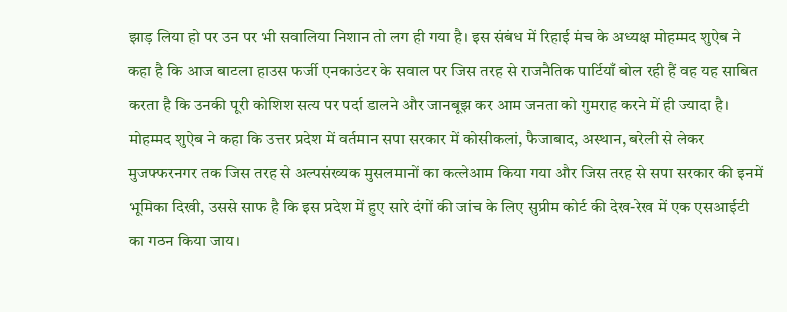झाड़ लिया हो पर उन पर भी सवालिया निशान तो लग ही गया है। इस संबंध में रिहाई मंच के अध्यक्ष मोहम्मद शुऐब ने कहा है कि आज बाटला हाउस फर्जी एनकाउंटर के सवाल पर जिस तरह से राजनैतिक पार्टियाँ बोल रही हैं वह यह साबित करता है कि उनकी पूरी कोशिश सत्य पर पर्दा डालने और जानबूझ कर आम जनता को गुमराह करने में ही ज्यादा है।
मोहम्मद शुऐब ने कहा कि उत्तर प्रदेश में वर्तमान सपा सरकार में कोसीकलां, फैजाबाद, अस्थान, बरेली से लेकर मुजफ्फरनगर तक जिस तरह से अल्पसंख्यक मुसलमानों का कत्लेआम किया गया और जिस तरह से सपा सरकार की इनमें भूमिका दिखी, उससे साफ है कि इस प्रदेश में हुए सारे दंगों की जांच के लिए सुप्रीम कोर्ट की देख-रेख में एक एसआईटी का गठन किया जाय।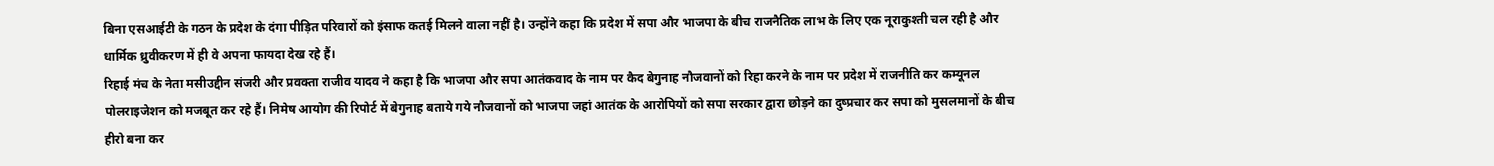बिना एसआईटी के गठन के प्रदेश के दंगा पीड़ित परिवारों को इंसाफ कतई मिलने वाला नहीं है। उन्होंने कहा कि प्रदेश में सपा और भाजपा के बीच राजनैतिक लाभ के लिए एक नूराकुश्ती चल रही है और धार्मिक ध्रुवीकरण में ही वे अपना फायदा देख रहे हैं।
रिहाई मंच के नेता मसीउद्दीन संजरी और प्रवक्ता राजीव यादव ने कहा है कि भाजपा और सपा आतंकवाद के नाम पर कैद बेगुनाह नौजवानों को रिहा करने के नाम पर प्रदेश में राजनीति कर कम्यूनल पोलराइजेशन को मजबूत कर रहे हैं। निमेष आयोग की रिपोर्ट में बेगुनाह बताये गये नौजवानों को भाजपा जहां आतंक के आरोपियों को सपा सरकार द्वारा छोड़ने का दुष्प्रचार कर सपा को मुसलमानों के बीच हीरो बना कर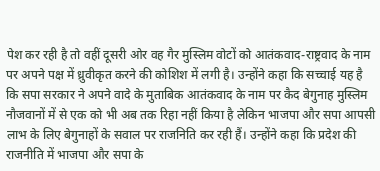पेश कर रही है तो वहीं दूसरी ओर वह गैर मुस्लिम वोटों को आतंकवाद-राष्ट्रवाद के नाम पर अपने पक्ष में ध्रुवीकृत करने की कोशिश में लगी है। उन्होंने कहा कि सच्चाई यह है कि सपा सरकार ने अपने वादे के मुताबिक आतंकवाद के नाम पर कैद बेगुनाह मुस्लिम नौजवानों में से एक को भी अब तक रिहा नहीं किया है लेकिन भाजपा और सपा आपसी लाभ के लिए बेगुनाहों के सवाल पर राजनिति कर रही हैं। उन्होंने कहा कि प्रदेश की राजनीति में भाजपा और सपा के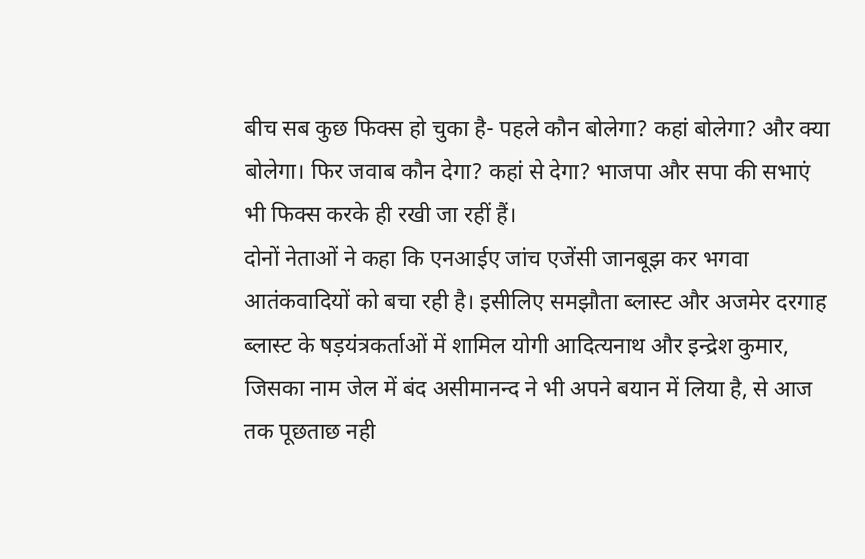बीच सब कुछ फिक्स हो चुका है- पहले कौन बोलेगा? कहां बोलेगा? और क्या बोलेगा। फिर जवाब कौन देगा? कहां से देगा? भाजपा और सपा की सभाएं भी फिक्स करके ही रखी जा रहीं हैं।
दोनों नेताओं ने कहा कि एनआईए जांच एजेंसी जानबूझ कर भगवा आतंकवादियों को बचा रही है। इसीलिए समझौता ब्लास्ट और अजमेर दरगाह ब्लास्ट के षड़यंत्रकर्ताओं में शामिल योगी आदित्यनाथ और इन्द्रेश कुमार, जिसका नाम जेल में बंद असीमानन्द ने भी अपने बयान में लिया है, से आज तक पूछताछ नही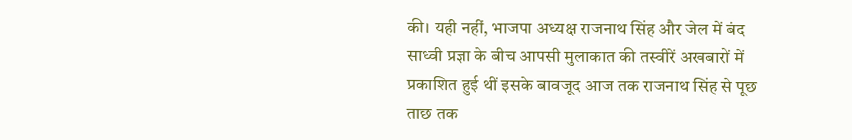की। यही नहीं, भाजपा अध्यक्ष राजनाथ सिंह और जेल में बंद साध्वी प्रज्ञा के बीच आपसी मुलाकात की तस्वीरें अखबारों में प्रकाशित हुई थीं इसके बावजूद आज तक राजनाथ सिंह से पूछ ताछ तक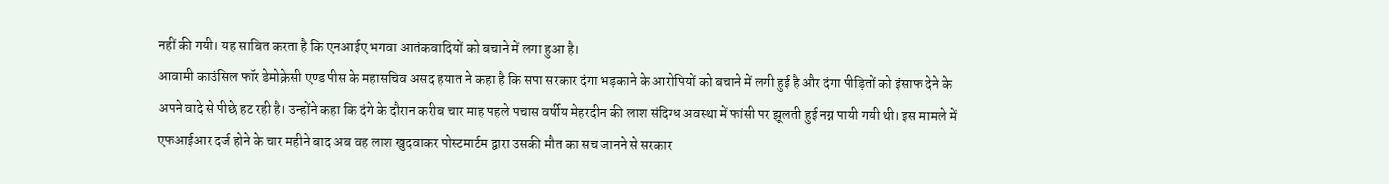नहीं की गयी। यह साबित करता है कि एनआईए भगवा आतंकवादियों को बचाने में लगा हुआ है।
आवामी काउंसिल फॉर डेमोक्रेसी एण्ड पीस के महासचिव असद हयात ने कहा है कि सपा सरकार दंगा भड़काने के आरोपियों को बचाने में लगी हुई है और दंगा पीड़ितों को इंसाफ देने के अपने वादे से पीछे हट रही है। उन्होंने कहा कि दंगे के दौरान करीब चार माह पहले पचास वर्षीय मेहरदीन की लाश संदिग्ध अवस्था में फांसी पर झूलती हुई नग्न पायी गयी थी। इस मामले में एफआईआर दर्ज होने के चार महीने बाद अब वह लाश खुदवाकर पोस्टमार्टम द्वारा उसकी मौत का सच जानने से सरकार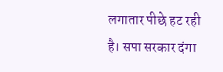लगातार पीछे हट रही है। सपा सरकार दंगा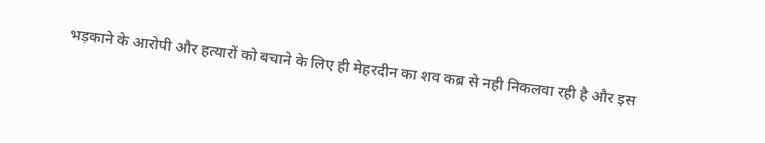भड़काने के आरोपी और हत्यारों को बचाने के लिए ही मेहरदीन का शव कब्र से नही निकलवा रही है और इस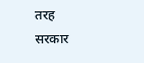तरह सरकार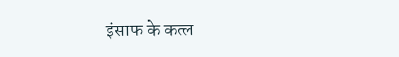इंसाफ के कत्ल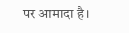पर आमादा है।